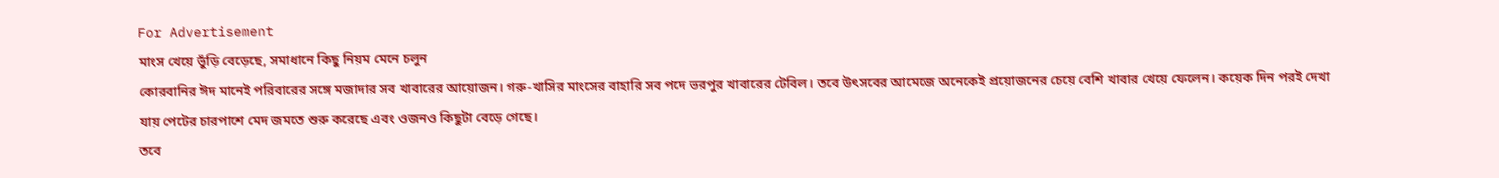For Advertisement
মাংস খেয়ে ভুঁড়ি বেড়েছে, সমাধানে কিছু নিয়ম মেনে চলুন
কোরবানির ঈদ মানেই পরিবারের সঙ্গে মজাদার সব খাবারের আয়োজন। গরু-খাসির মাংসের বাহারি সব পদে ভরপুর খাবারের টেবিল। তবে উৎসবের আমেজে অনেকেই প্রয়োজনের চেয়ে বেশি খাবার খেয়ে ফেলেন। কয়েক দিন পরই দেখা যায় পেটের চারপাশে মেদ জমতে শুরু করেছে এবং ওজনও কিছুটা বেড়ে গেছে।
তবে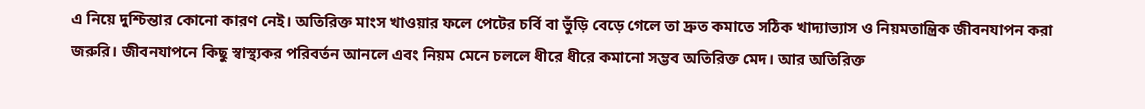এ নিয়ে দুশ্চিন্তার কোনো কারণ নেই। অতিরিক্ত মাংস খাওয়ার ফলে পেটের চর্বি বা ভুঁড়ি বেড়ে গেলে তা দ্রুত কমাতে সঠিক খাদ্যাভ্যাস ও নিয়মতান্ত্রিক জীবনযাপন করা জরুরি। জীবনযাপনে কিছু স্বাস্থ্যকর পরিবর্তন আনলে এবং নিয়ম মেনে চললে ধীরে ধীরে কমানো সম্ভব অতিরিক্ত মেদ। আর অতিরিক্ত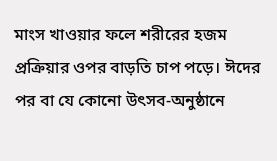মাংস খাওয়ার ফলে শরীরের হজম প্রক্রিয়ার ওপর বাড়তি চাপ পড়ে। ঈদের পর বা যে কোনো উৎসব-অনুষ্ঠানে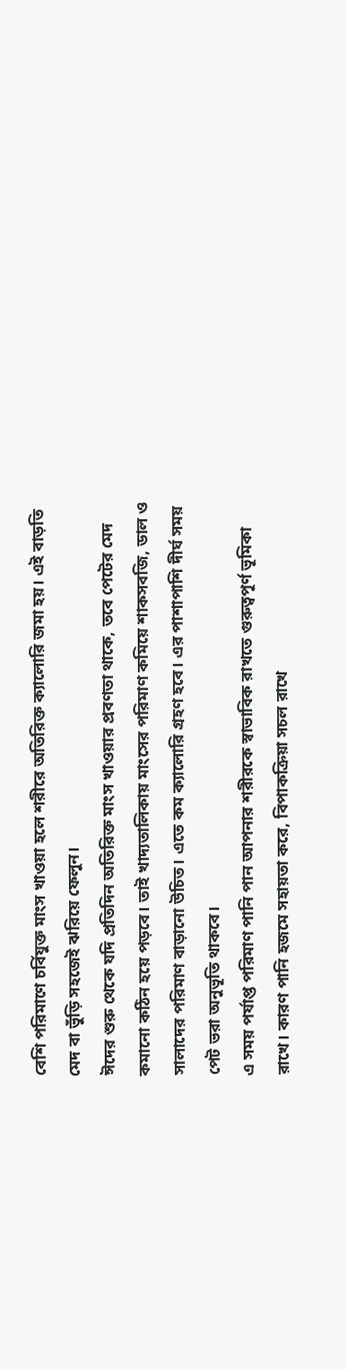বেশি পরিমাণে চর্বিযুক্ত মাংস খাওয়া হলে শরীরে অতিরিক্ত ক্যালোরি জমা হয়। এই বাড়তি মেদ বা ভুঁড়ি সহজেই ঝরিয়ে ফেলুন।
ঈদের শুরু থেকে যদি প্রতিদিন অতিরিক্ত মাংস খাওয়ার প্রবণতা থাকে, তবে পেটের মেদ কমানো কঠিন হয়ে পড়বে। তাই খাদ্যতালিকায় মাংসের পরিমাণ কমিয়ে শাকসবজি, ডাল ও সালাদের পরিমাণ বাড়ানো উচিত। এতে কম ক্যালোরি গ্রহণ হবে। এর পাশাপাশি দীর্ঘ সময় পেট ভরা অনুভূতি থাকবে।
এ সময় পর্যাপ্ত পরিমাণ পানি পান আপনার শরীরকে স্বাভাবিক রাখতে গুরুত্বপূর্ণ ভূমিকা রাখে। কারণ পানি হজমে সহায়তা করে, বিপাকক্রিয়া সচল রাখে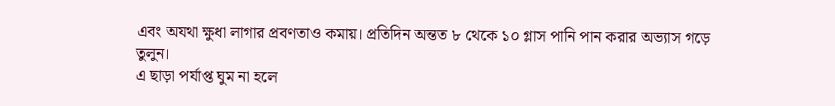এবং অযথা ক্ষুধা লাগার প্রবণতাও কমায়। প্রতিদিন অন্তত ৮ থেকে ১০ গ্লাস পানি পান করার অভ্যাস গড়ে তুলুন।
এ ছাড়া পর্যাপ্ত ঘুম না হলে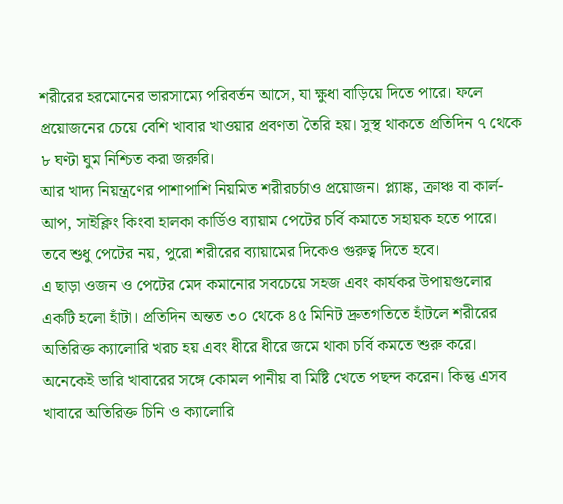শরীরের হরমোনের ভারসাম্যে পরিবর্তন আসে, যা ক্ষুধা বাড়িয়ে দিতে পারে। ফলে প্রয়োজনের চেয়ে বেশি খাবার খাওয়ার প্রবণতা তৈরি হয়। সুস্থ থাকতে প্রতিদিন ৭ থেকে ৮ ঘণ্টা ঘুম নিশ্চিত করা জরুরি।
আর খাদ্য নিয়ন্ত্রণের পাশাপাশি নিয়মিত শরীরচর্চাও প্রয়োজন। প্ল্যাঙ্ক, ক্রাঞ্চ বা কার্ল-আপ, সাইক্লিং কিংবা হালকা কার্ডিও ব্যায়াম পেটের চর্বি কমাতে সহায়ক হতে পারে। তবে শুধু পেটের নয়, পুরো শরীরের ব্যায়ামের দিকেও গুরুত্ব দিতে হবে।
এ ছাড়া ওজন ও পেটের মেদ কমানোর সবচেয়ে সহজ এবং কার্যকর উপায়গুলোর একটি হলো হাঁটা। প্রতিদিন অন্তত ৩০ থেকে ৪৫ মিনিট দ্রুতগতিতে হাঁটলে শরীরের অতিরিক্ত ক্যালোরি খরচ হয় এবং ধীরে ধীরে জমে থাকা চর্বি কমতে শুরু করে।
অনেকেই ভারি খাবারের সঙ্গে কোমল পানীয় বা মিষ্টি খেতে পছন্দ করেন। কিন্তু এসব খাবারে অতিরিক্ত চিনি ও ক্যালোরি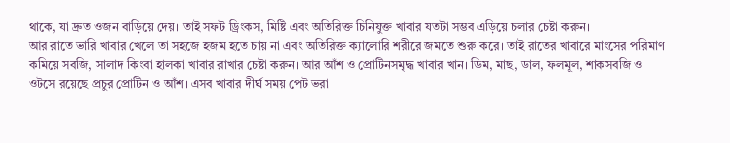থাকে, যা দ্রুত ওজন বাড়িয়ে দেয়। তাই সফট ড্রিংকস, মিষ্টি এবং অতিরিক্ত চিনিযুক্ত খাবার যতটা সম্ভব এড়িয়ে চলার চেষ্টা করুন।
আর রাতে ভারি খাবার খেলে তা সহজে হজম হতে চায় না এবং অতিরিক্ত ক্যালোরি শরীরে জমতে শুরু করে। তাই রাতের খাবারে মাংসের পরিমাণ কমিয়ে সবজি, সালাদ কিংবা হালকা খাবার রাখার চেষ্টা করুন। আর আঁশ ও প্রোটিনসমৃদ্ধ খাবার খান। ডিম, মাছ, ডাল, ফলমূল, শাকসবজি ও ওটসে রয়েছে প্রচুর প্রোটিন ও আঁশ। এসব খাবার দীর্ঘ সময় পেট ভরা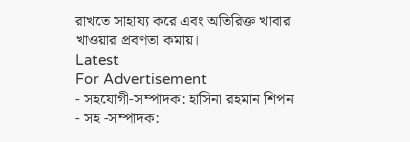রাখতে সাহায্য করে এবং অতিরিক্ত খাবার খাওয়ার প্রবণতা কমায়।
Latest
For Advertisement
- সহযোগী-সম্পাদক: হাসিনা রহমান শিপন
- সহ -সম্পাদক: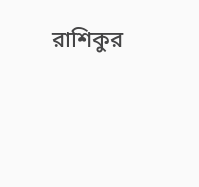রাশিকুর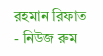রহমান রিফাত
- নিউজ রুম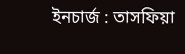ইনচার্জ : তাসফিয়া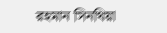রহমান সিনথিয়া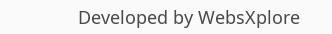Developed by WebsXplore